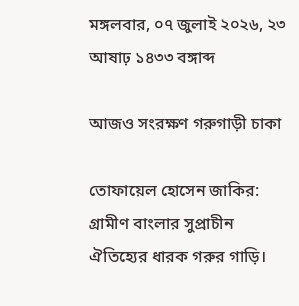মঙ্গলবার, ০৭ জুলাই ২০২৬, ২৩ আষাঢ় ১৪৩৩ বঙ্গাব্দ

আজও সংরক্ষণ গরুগাড়ী চাকা

তোফায়েল হোসেন জাকির: গ্রামীণ বাংলার সুপ্রাচীন ঐতিহ্যের ধারক গরুর গাড়ি।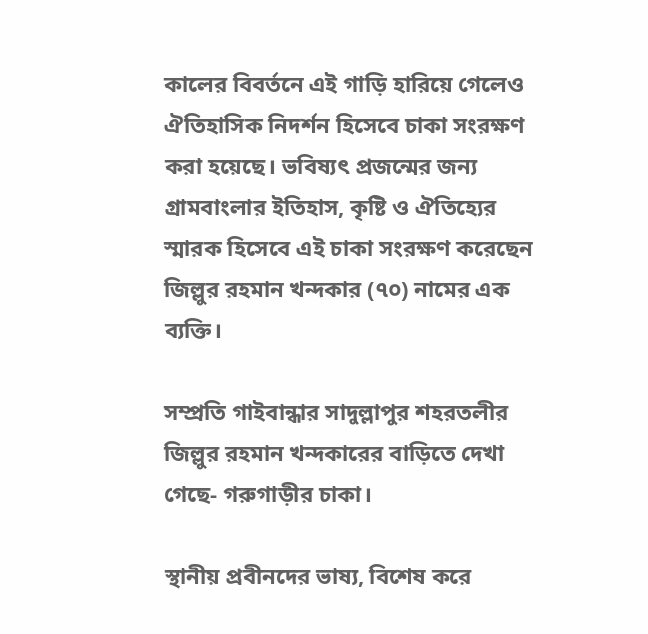কালের বিবর্তনে এই গাড়ি হারিয়ে গেলেও ঐতিহাসিক নিদর্শন হিসেবে চাকা সংরক্ষণ করা হয়েছে। ভবিষ্যৎ প্রজন্মের জন্য গ্রামবাংলার ইতিহাস, কৃষ্টি ও ঐতিহ্যের স্মারক হিসেবে এই চাকা সংরক্ষণ করেছেন জিল্লুর রহমান খন্দকার (৭০) নামের এক ব্যক্তি।

সম্প্রতি গাইবান্ধার সাদুল্লাপুর শহরতলীর জিল্লুর রহমান খন্দকারের বাড়িতে দেখা গেছে- গরুগাড়ীর চাকা।

স্থানীয় প্রবীনদের ভাষ্য, বিশেষ করে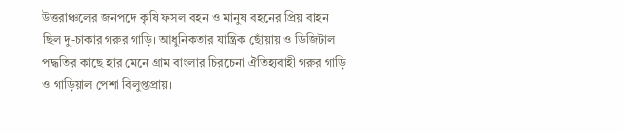উত্তরাঞ্চলের জনপদে কৃষি ফসল বহন ও মানুষ বহনের প্রিয় বাহন ছিল দু-চাকার গরুর গাড়ি। আধুনিকতার যান্ত্রিক ছোঁয়ায় ও ডিজিটাল পদ্ধতির কাছে হার মেনে গ্রাম বাংলার চিরচেনা ঐতিহ্যবাহী গরুর গাড়ি ও গাড়িয়াল পেশা বিলুপ্তপ্রায়।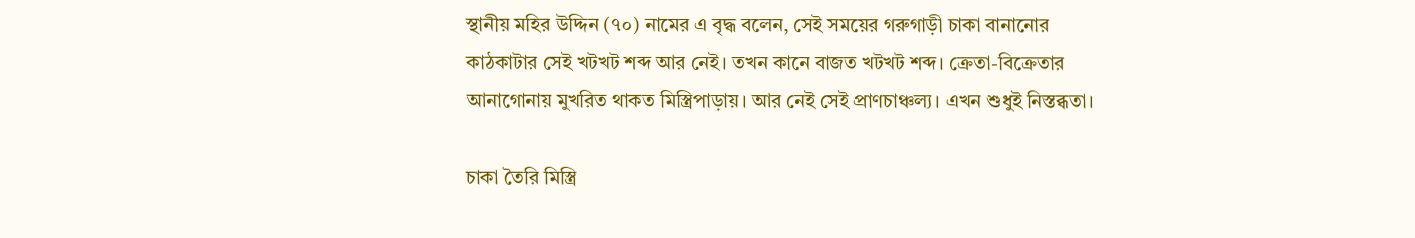স্থানীয় মহির উদ্দিন (৭০) নামের এ বৃদ্ধ বলেন, সেই সময়ের গরুগাড়ী চাকা বানানোর কাঠকাটার সেই খটখট শব্দ আর নেই। তখন কানে বাজত খটখট শব্দ। ক্রেতা-বিক্রেতার আনাগোনায় মুখরিত থাকত মিস্ত্রিপাড়ায়। আর নেই সেই প্রাণচাঞ্চল্য। এখন শুধুই নিস্তব্ধতা।

চাকা তৈরি মিস্ত্রি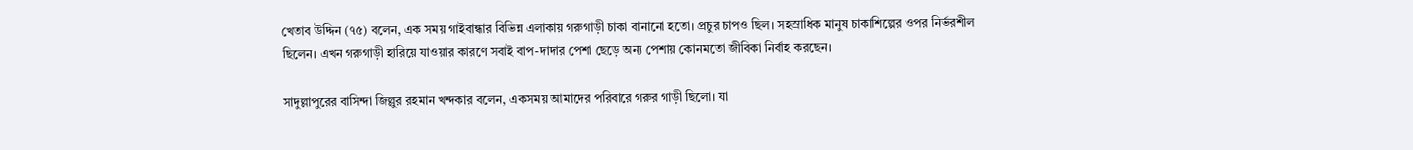খেতাব উদ্দিন (৭৫) বলেন, এক সময় গাইবান্ধার বিভিন্ন এলাকায় গরুগাড়ী চাকা বানানো হতো। প্রচুর চাপও ছিল। সহস্রাধিক মানুষ চাকাশিল্পের ওপর নির্ভরশীল ছিলেন। এখন গরুগাড়ী হারিয়ে যাওয়ার কারণে সবাই বাপ-দাদার পেশা ছেড়ে অন্য পেশায় কোনমতো জীবিকা নির্বাহ করছেন।

সাদুল্লাপুরের বাসিন্দা জিল্লুর রহমান খন্দকার বলেন, একসময় আমাদের পরিবারে গরুর গাড়ী ছিলো। যা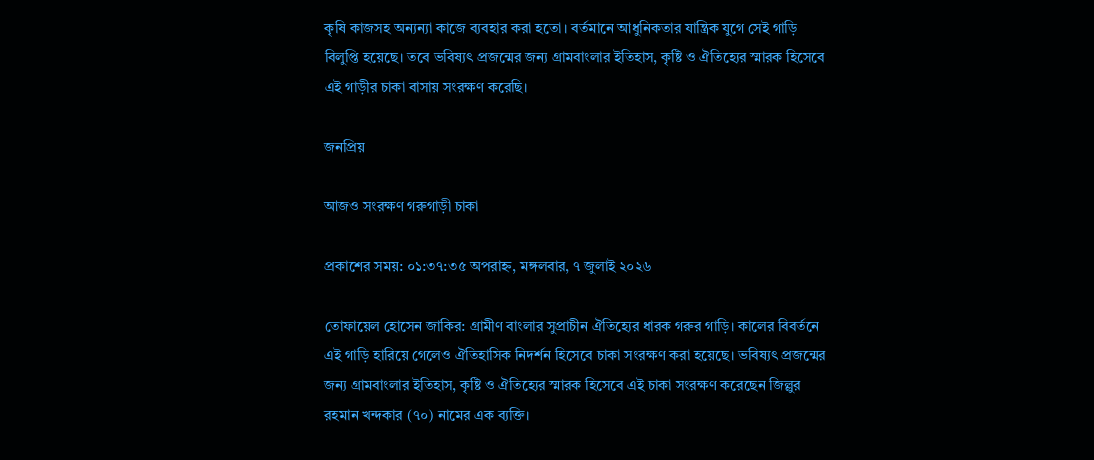কৃষি কাজসহ অন্যন্যা কাজে ব্যবহার করা হতো। বর্তমানে আধুনিকতার যান্ত্রিক যুগে সেই গাড়ি বিলুপ্তি হয়েছে। তবে ভবিষ্যৎ প্রজন্মের জন্য গ্রামবাংলার ইতিহাস, কৃষ্টি ও ঐতিহ্যের স্মারক হিসেবে এই গাড়ীর চাকা বাসায় সংরক্ষণ করেছি।

জনপ্রিয়

আজও সংরক্ষণ গরুগাড়ী চাকা

প্রকাশের সময়: ০১:৩৭:৩৫ অপরাহ্ন, মঙ্গলবার, ৭ জুলাই ২০২৬

তোফায়েল হোসেন জাকির: গ্রামীণ বাংলার সুপ্রাচীন ঐতিহ্যের ধারক গরুর গাড়ি। কালের বিবর্তনে এই গাড়ি হারিয়ে গেলেও ঐতিহাসিক নিদর্শন হিসেবে চাকা সংরক্ষণ করা হয়েছে। ভবিষ্যৎ প্রজন্মের জন্য গ্রামবাংলার ইতিহাস, কৃষ্টি ও ঐতিহ্যের স্মারক হিসেবে এই চাকা সংরক্ষণ করেছেন জিল্লুর রহমান খন্দকার (৭০) নামের এক ব্যক্তি।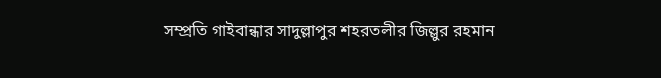সম্প্রতি গাইবান্ধার সাদুল্লাপুর শহরতলীর জিল্লুর রহমান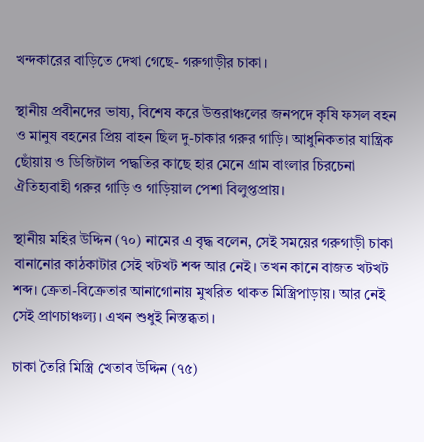খন্দকারের বাড়িতে দেখা গেছে- গরুগাড়ীর চাকা।

স্থানীয় প্রবীনদের ভাষ্য, বিশেষ করে উত্তরাঞ্চলের জনপদে কৃষি ফসল বহন ও মানুষ বহনের প্রিয় বাহন ছিল দু-চাকার গরুর গাড়ি। আধুনিকতার যান্ত্রিক ছোঁয়ায় ও ডিজিটাল পদ্ধতির কাছে হার মেনে গ্রাম বাংলার চিরচেনা ঐতিহ্যবাহী গরুর গাড়ি ও গাড়িয়াল পেশা বিলুপ্তপ্রায়।

স্থানীয় মহির উদ্দিন (৭০) নামের এ বৃদ্ধ বলেন, সেই সময়ের গরুগাড়ী চাকা বানানোর কাঠকাটার সেই খটখট শব্দ আর নেই। তখন কানে বাজত খটখট শব্দ। ক্রেতা-বিক্রেতার আনাগোনায় মুখরিত থাকত মিস্ত্রিপাড়ায়। আর নেই সেই প্রাণচাঞ্চল্য। এখন শুধুই নিস্তব্ধতা।

চাকা তৈরি মিস্ত্রি খেতাব উদ্দিন (৭৫)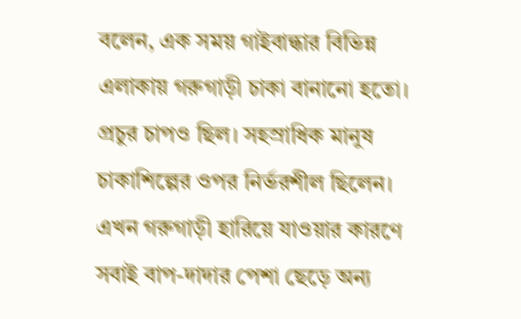বলেন, এক সময় গাইবান্ধার বিভিন্ন এলাকায় গরুগাড়ী চাকা বানানো হতো। প্রচুর চাপও ছিল। সহস্রাধিক মানুষ চাকাশিল্পের ওপর নির্ভরশীল ছিলেন। এখন গরুগাড়ী হারিয়ে যাওয়ার কারণে সবাই বাপ-দাদার পেশা ছেড়ে অন্য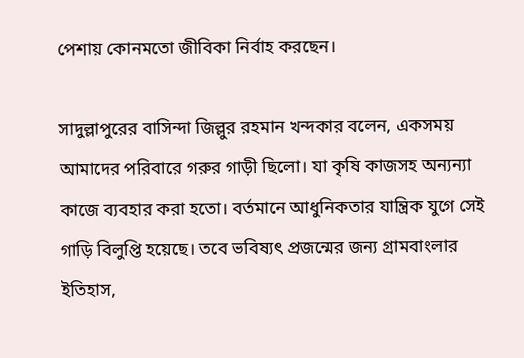পেশায় কোনমতো জীবিকা নির্বাহ করছেন।

সাদুল্লাপুরের বাসিন্দা জিল্লুর রহমান খন্দকার বলেন, একসময় আমাদের পরিবারে গরুর গাড়ী ছিলো। যা কৃষি কাজসহ অন্যন্যা কাজে ব্যবহার করা হতো। বর্তমানে আধুনিকতার যান্ত্রিক যুগে সেই গাড়ি বিলুপ্তি হয়েছে। তবে ভবিষ্যৎ প্রজন্মের জন্য গ্রামবাংলার ইতিহাস,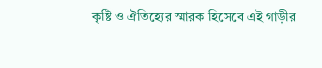কৃষ্টি ও ঐতিহ্যের স্মারক হিসেবে এই গাড়ীর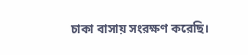চাকা বাসায় সংরক্ষণ করেছি।